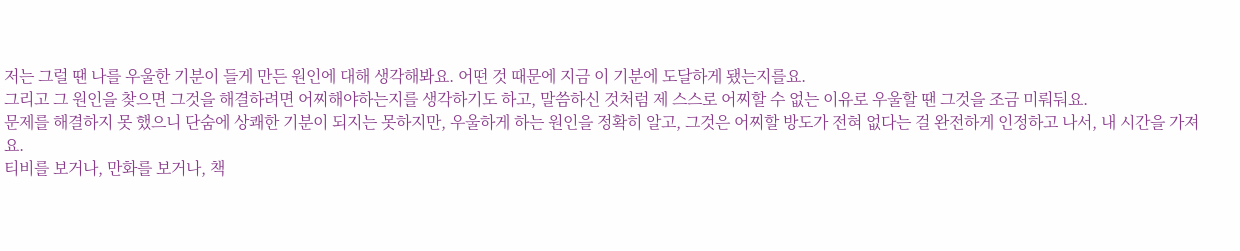저는 그럴 땐 나를 우울한 기분이 들게 만든 원인에 대해 생각해봐요. 어떤 것 때문에 지금 이 기분에 도달하게 됐는지를요.
그리고 그 원인을 찾으면 그것을 해결하려면 어찌해야하는지를 생각하기도 하고, 말씀하신 것처럼 제 스스로 어찌할 수 없는 이유로 우울할 땐 그것을 조금 미뤄둬요.
문제를 해결하지 못 했으니 단숨에 상쾌한 기분이 되지는 못하지만, 우울하게 하는 원인을 정확히 알고, 그것은 어찌할 방도가 전혀 없다는 걸 완전하게 인정하고 나서, 내 시간을 가져요.
티비를 보거나, 만화를 보거나, 책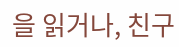을 읽거나, 친구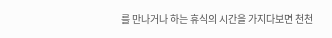를 만나거나 하는 휴식의 시간을 가지다보면 천천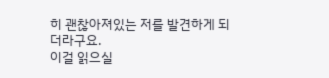히 괜찮아져있는 저를 발견하게 되더라구요.
이걸 읽으실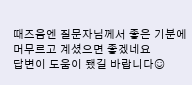때즈음엔 질문자님께서 좋은 기분에 머무르고 계셨으면 좋겠네요
답변이 도움이 됐길 바랍니다☺